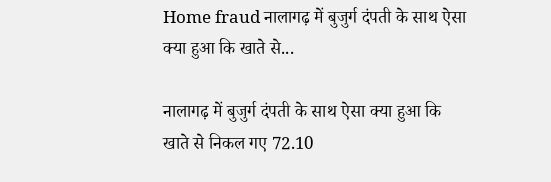Home fraud नालागढ़ में बुजुर्ग दंपती के साथ ऐसा क्या हुआ कि खाते से...

नालागढ़ में बुजुर्ग दंपती के साथ ऐसा क्या हुआ कि खाते से निकल गए 72.10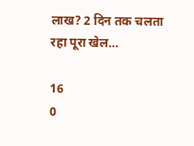लाख? 2 दिन तक चलता रहा पूरा खेल…

16
0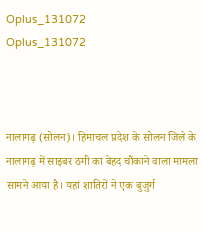Oplus_131072
Oplus_131072



नालागढ़ (सोलन)। हिमाचल प्रदेश के सोलन जिले के नालागढ़ में साइबर ठगी का बेहद चौंकाने वाला मामला सामने आया है। यहां शातिरों ने एक बुजुर्ग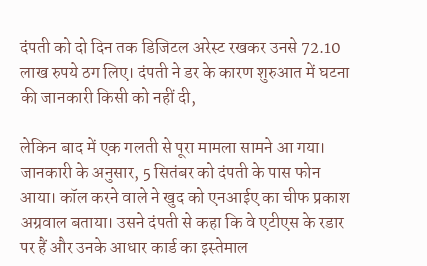दंपती को दो दिन तक डिजिटल अरेस्ट रखकर उनसे 72.10 लाख रुपये ठग लिए। दंपती ने डर के कारण शुरुआत में घटना की जानकारी किसी को नहीं दी,

लेकिन बाद में एक गलती से पूरा मामला सामने आ गया।
जानकारी के अनुसार, 5 सितंबर को दंपती के पास फोन आया। कॉल करने वाले ने खुद को एनआईए का चीफ प्रकाश अग्रवाल बताया। उसने दंपती से कहा कि वे एटीएस के रडार पर हैं और उनके आधार कार्ड का इस्तेमाल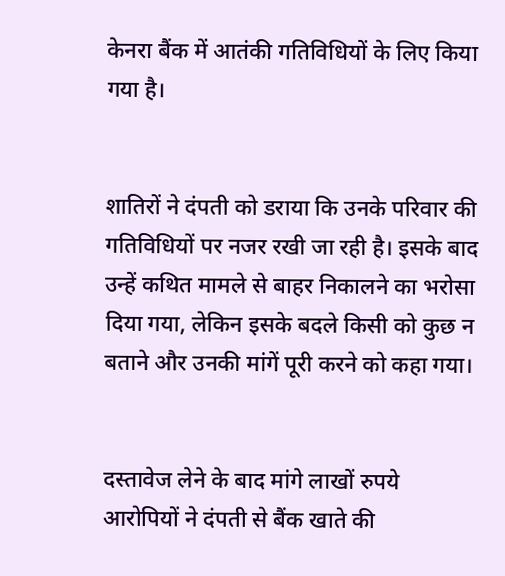केनरा बैंक में आतंकी गतिविधियों के लिए किया गया है।


शातिरों ने दंपती को डराया कि उनके परिवार की गतिविधियों पर नजर रखी जा रही है। इसके बाद उन्हें कथित मामले से बाहर निकालने का भरोसा दिया गया, लेकिन इसके बदले किसी को कुछ न बताने और उनकी मांगें पूरी करने को कहा गया।


दस्तावेज लेने के बाद मांगे लाखों रुपये
आरोपियों ने दंपती से बैंक खाते की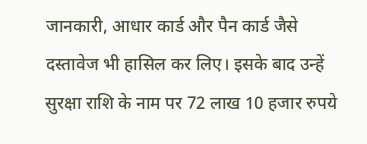जानकारी, आधार कार्ड और पैन कार्ड जैसे दस्तावेज भी हासिल कर लिए। इसके बाद उन्हें सुरक्षा राशि के नाम पर 72 लाख 10 हजार रुपये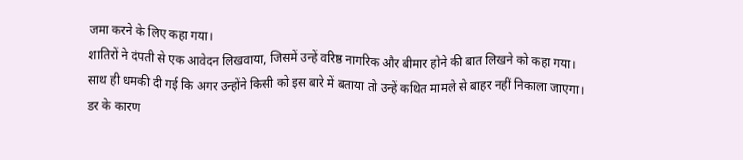जमा करने के लिए कहा गया।
शातिरों ने दंपती से एक आवेदन लिखवाया, जिसमें उन्हें वरिष्ठ नागरिक और बीमार होने की बात लिखने को कहा गया। साथ ही धमकी दी गई कि अगर उन्होंने किसी को इस बारे में बताया तो उन्हें कथित मामले से बाहर नहीं निकाला जाएगा।
डर के कारण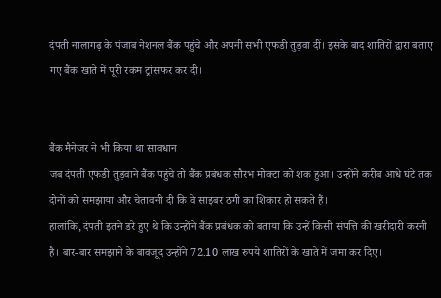दंपती नालागढ़ के पंजाब नेशनल बैंक पहुंचे और अपनी सभी एफडी तुड़वा दीं। इसके बाद शातिरों द्वारा बताए गए बैंक खाते में पूरी रकम ट्रांसफर कर दी।


बैंक मैनेजर ने भी किया था सावधान
जब दंपती एफडी तुड़वाने बैंक पहुंचे तो बैंक प्रबंधक सौरभ मोक्टा को शक हुआ। उन्होंने करीब आधे घंटे तक दोनों को समझाया और चेतावनी दी कि वे साइबर ठगी का शिकार हो सकते हैं।
हालांकि, दंपती इतने डरे हुए थे कि उन्होंने बैंक प्रबंधक को बताया कि उन्हें किसी संपत्ति की खरीदारी करनी है। बार-बार समझाने के बावजूद उन्होंने 72.10 लाख रुपये शातिरों के खाते में जमा कर दिए।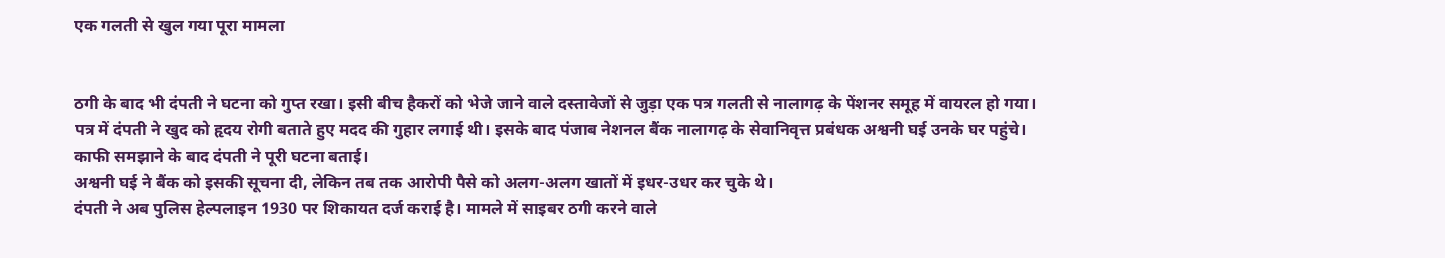एक गलती से खुल गया पूरा मामला


ठगी के बाद भी दंपती ने घटना को गुप्त रखा। इसी बीच हैकरों को भेजे जाने वाले दस्तावेजों से जुड़ा एक पत्र गलती से नालागढ़ के पेंशनर समूह में वायरल हो गया।
पत्र में दंपती ने खुद को हृदय रोगी बताते हुए मदद की गुहार लगाई थी। इसके बाद पंजाब नेशनल बैंक नालागढ़ के सेवानिवृत्त प्रबंधक अश्वनी घई उनके घर पहुंचे। काफी समझाने के बाद दंपती ने पूरी घटना बताई।
अश्वनी घई ने बैंक को इसकी सूचना दी, लेकिन तब तक आरोपी पैसे को अलग-अलग खातों में इधर-उधर कर चुके थे।
दंपती ने अब पुलिस हेल्पलाइन 1930 पर शिकायत दर्ज कराई है। मामले में साइबर ठगी करने वाले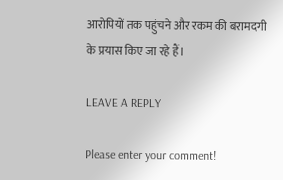आरोपियों तक पहुंचने और रकम की बरामदगी के प्रयास किए जा रहे हैं।

LEAVE A REPLY

Please enter your comment!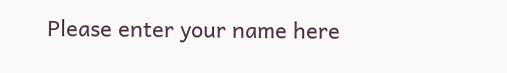Please enter your name here